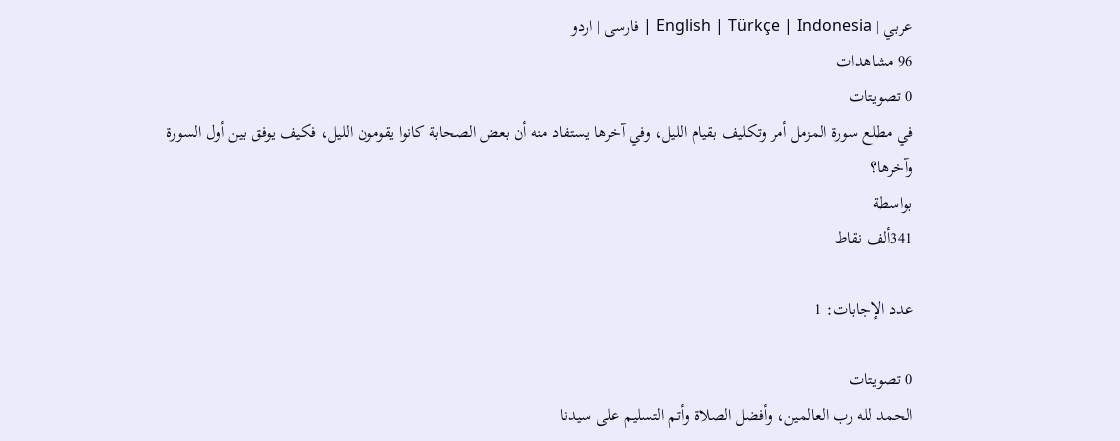عربي | English | Türkçe | Indonesia | فارسی | اردو
96 مشاهدات
0 تصويتات
في مطلع سورة المزمل أمر وتكليف بقيام الليل، وفي آخرها يستفاد منه أن بعض الصحابة كانوا يقومون الليل، فكيف يوفق بين أول السورة وآخرها؟
بواسطة
341ألف نقاط

عدد الإجابات: 1

0 تصويتات
الحمد لله رب العالمين، وأفضل الصلاة وأتم التسليم على سيدنا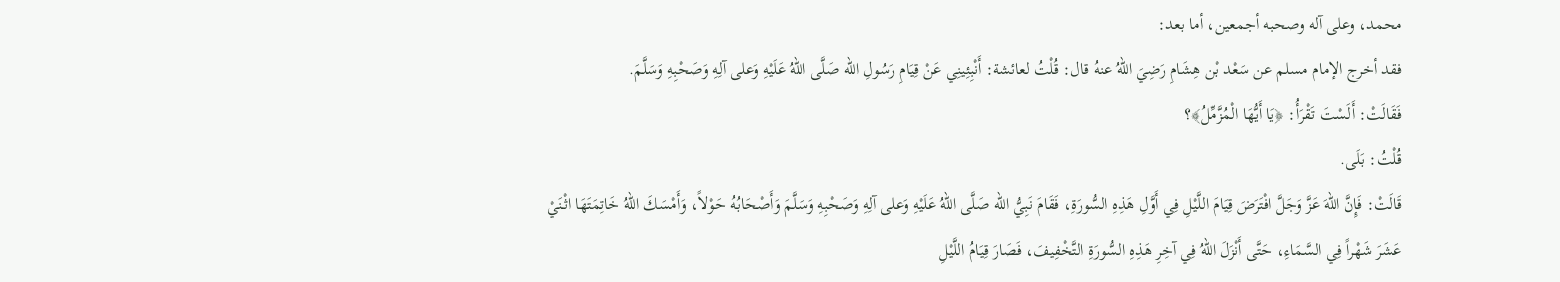محمد، وعلى آله وصحبه أجمعين، أما بعد:
فقد أخرج الإمام مسلم عن سَعْد بْن هِشَامِ رَضِيَ اللهُ عنهُ قال: قُلْتُ لعائشة: أَنْبِئِينِي عَنْ قِيَامِ رَسُولِ الله صَلَّى اللهُ عَلَيْهِ وَعلى آلِهِ وَصَحْبِهِ وَسَلَّمَ.
فَقَالَتْ: أَلَسْتَ تَقْرَأُ: ﴿يَا أَيُّهَا الْمُزَّمِّلُ﴾؟
قُلْتُ: بَلَى.
قَالَتْ: فَإِنَّ اللهَ عَزَّ وَجَلَّ افْتَرَضَ قِيَامَ اللَّيْلِ فِي أَوَّلِ هَذِهِ السُّورَةِ، فَقَامَ نَبِيُّ الله صَلَّى اللهُ عَلَيْهِ وَعلى آلِهِ وَصَحْبِهِ وَسَلَّمَ وَأَصْحَابُهُ حَوْلاً، وَأَمْسَكَ اللهُ خَاتِمَتَهَا اثْنَيْ عَشَرَ شَهْراً فِي السَّمَاءِ، حَتَّى أَنْزَلَ اللهُ فِي آخِرِ هَذِهِ السُّورَةِ التَّخْفِيفَ، فَصَارَ قِيَامُ اللَّيْلِ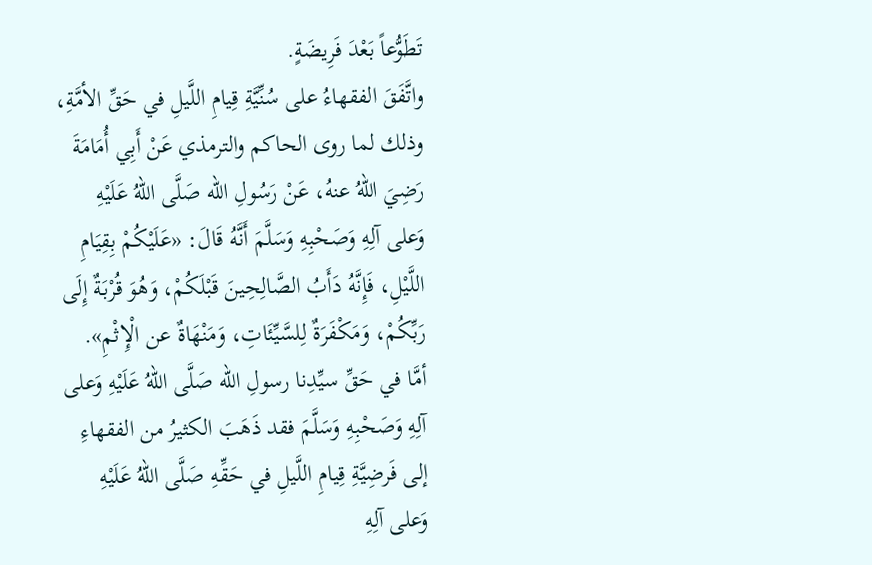تَطَوُّعاً بَعْدَ فَرِيضَةٍ.
واتَّفَقَ الفقهاءُ على سُنِّيَّةِ قِيامِ اللَّيلِ في حَقِّ الأمَّةِ، وذلك لما روى الحاكم والترمذي عَنْ أَبِي أُمَامَةَ رَضِيَ اللهُ عنهُ، عَنْ رَسُولِ الله صَلَّى اللهُ عَلَيْهِ وَعلى آلِهِ وَصَحْبِهِ وَسَلَّمَ أَنَّهُ قَالَ: «عَلَيْكُمْ بِقِيَامِ اللَّيْلِ، فَإِنَّهُ دَأَبُ الصَّالِحِينَ قَبْلَكُمْ، وَهُوَ قُرْبَةٌ إِلَى رَبِّكُمْ، وَمَكْفَرَةٌ لِلسَّيِّئَاتِ، وَمَنْهَاةٌ عن الْإِثْمِ».
أمَّا في حَقِّ سيِّدِنا رسولِ الله صَلَّى اللهُ عَلَيْهِ وَعلى آلِهِ وَصَحْبِهِ وَسَلَّمَ فقد ذَهَبَ الكثيرُ من الفقهاءِ إلى فَرضِيَّةِ قِيامِ اللَّيلِ في حَقِّهِ صَلَّى اللهُ عَلَيْهِ وَعلى آلِهِ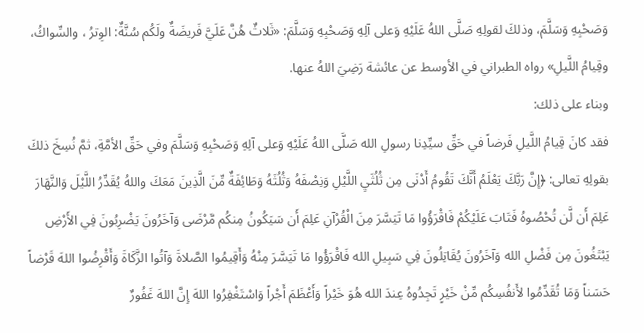وَصَحْبِهِ وَسَلَّمَ، وذلكَ لقولِهِ صَلَّى اللهُ عَلَيْهِ وَعلى آلِهِ وَصَحْبِهِ وَسَلَّمَ: «ثَلاثٌ هُنَّ عَلَيَّ فَريضَةٌ ولَكُم سُنَّةٌ: الوِترُ ، والسِّواكُ، وقِيامُ اللَّيلِ» رواه الطبراني في الأوسط عن عائشة رَضِيَ اللهُ عنها.
وبناء على ذلك:
فقد كانَ قِيامُ اللَّيلِ فَرضاً في حَقِّ سيِّدِنا رسولِ الله صَلَّى اللهُ عَلَيْهِ وَعلى آلِهِ وَصَحْبِهِ وَسَلَّمَ وفي حَقِّ الأمَّةِ، ثمَّ نُسِخَ ذلكَ بقولِهِ تعالى: ﴿إِنَّ رَبَّكَ يَعْلَمُ أَنَّكَ تَقُومُ أَدْنَى مِن ثُلُثَيِ اللَّيْلِ وَنِصْفَهُ وَثُلُثَهُ وَطَائِفَةٌ مِّنَ الَّذِينَ مَعَكَ واللهُ يُقَدِّرُ اللَّيْلَ وَالنَّهَارَ عَلِمَ أَن لَّن تُحْصُوهُ فَتَابَ عَلَيْكُمْ فَاقْرَؤُوا مَا تَيَسَّرَ مِنَ الْقُرْآنِ عَلِمَ أَن سَيَكُونُ مِنكُم مَّرْضَى وَآخَرُونَ يَضْرِبُونَ فِي الأَرْضِ يَبْتَغُونَ مِن فَضْلِ الله وَآخَرُونَ يُقَاتِلُونَ فِي سَبِيلِ الله فَاقْرَؤُوا مَا تَيَسَّرَ مِنْهُ وَأَقِيمُوا الصَّلاةَ وَآتُوا الزَّكَاةَ وَأَقْرِضُوا اللهَ قَرْضاً حَسَناً وَمَا تُقَدِّمُوا لأَنفُسِكُم مِّنْ خَيْرٍ تَجِدُوهُ عِندَ الله هُوَ خَيْراً وَأَعْظَمَ أَجْراً وَاسْتَغْفِرُوا اللهَ إِنَّ اللهَ غَفُورٌ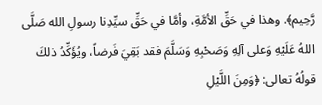رَّحِيم﴾. وهذا في حَقِّ الأمَّةِ، وأمَّا في حَقِّ سيِّدِنا رسولِ الله صَلَّى اللهُ عَلَيْهِ وَعلى آلِهِ وَصَحْبِهِ وَسَلَّمَ فقد بَقِيَ فَرضاً، ويُؤَكِّدُ ذلكَ قولُهُ تعالى: ﴿وَمِنَ اللَّيْلِ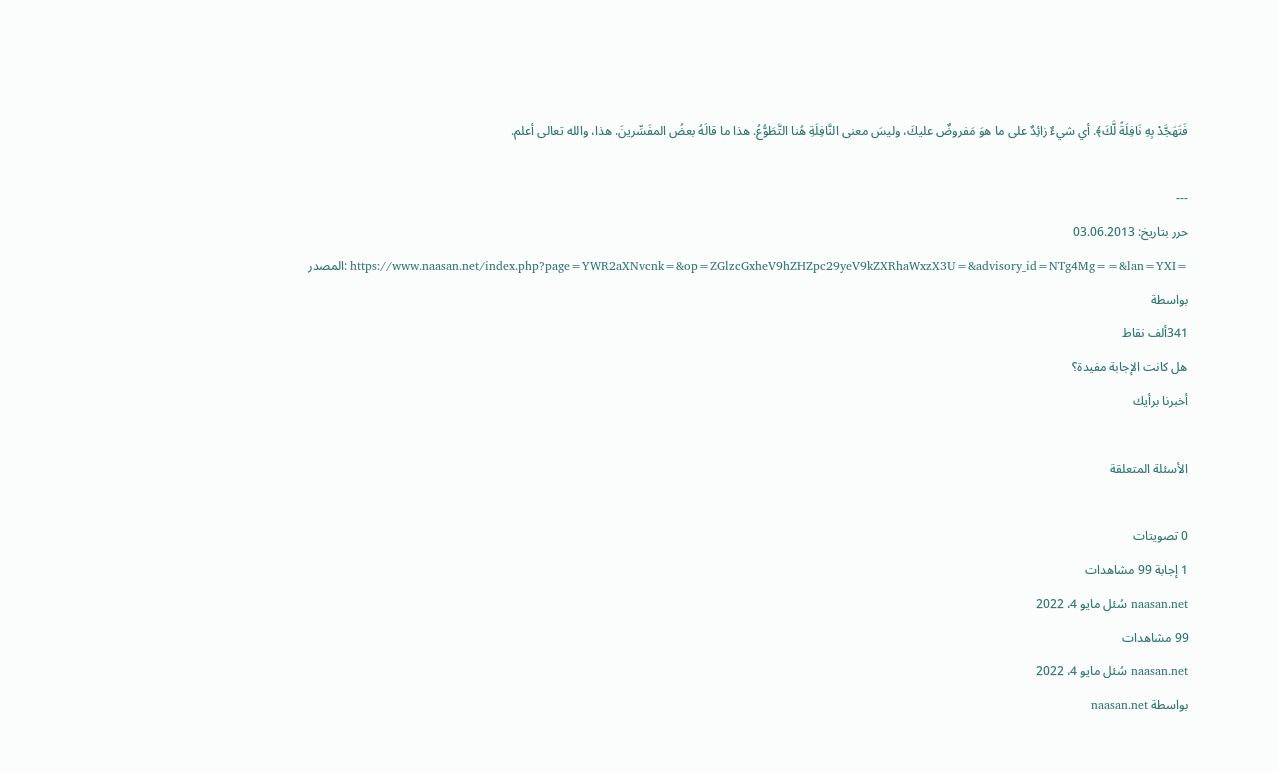فَتَهَجَّدْ بِهِ نَافِلَةً لَّكَ﴾. أي شيءٌ زائِدٌ على ما هوَ مَفروضٌ عليكَ، وليسَ معنى النَّافِلَةِ هُنا التَّطَوُّعُ. هذا ما قالَهُ بعضُ المفَسِّرينَ. هذا، والله تعالى أعلم.

---
حرر بتاريخ: 03.06.2013
المصدر: https://www.naasan.net/index.php?page=YWR2aXNvcnk=&op=ZGlzcGxheV9hZHZpc29yeV9kZXRhaWxzX3U=&advisory_id=NTg4Mg==&lan=YXI=
بواسطة
341ألف نقاط
هل كانت الإجابة مفيدة؟
أخبرنا برأيك

الأسئلة المتعلقة

0 تصويتات
1 إجابة 99 مشاهدات
naasan.net سُئل مايو 4، 2022
99 مشاهدات
naasan.net سُئل مايو 4، 2022
بواسطة naasan.net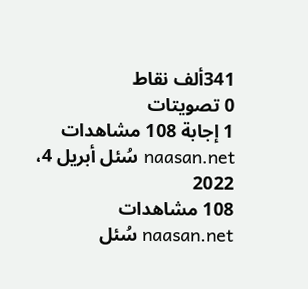341ألف نقاط
0 تصويتات
1 إجابة 108 مشاهدات
naasan.net سُئل أبريل 4، 2022
108 مشاهدات
naasan.net سُئل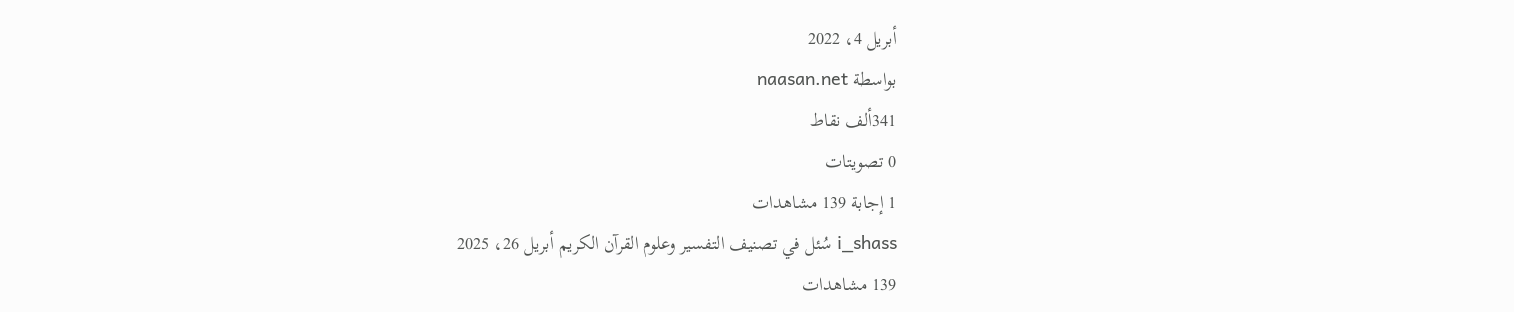أبريل 4، 2022
بواسطة naasan.net
341ألف نقاط
0 تصويتات
1 إجابة 139 مشاهدات
i_shass سُئل في تصنيف التفسير وعلوم القرآن الكريم أبريل 26، 2025
139 مشاهدات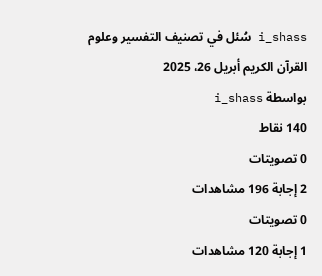i_shass سُئل في تصنيف التفسير وعلوم القرآن الكريم أبريل 26، 2025
بواسطة i_shass
140 نقاط
0 تصويتات
2 إجابة 196 مشاهدات
0 تصويتات
1 إجابة 120 مشاهدات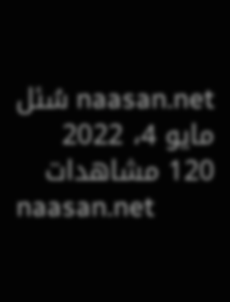naasan.net سُئل مايو 4، 2022
120 مشاهدات
naasan.net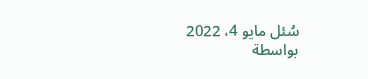سُئل مايو 4، 2022
بواسطة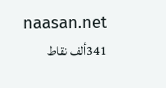naasan.net
341ألف نقاط